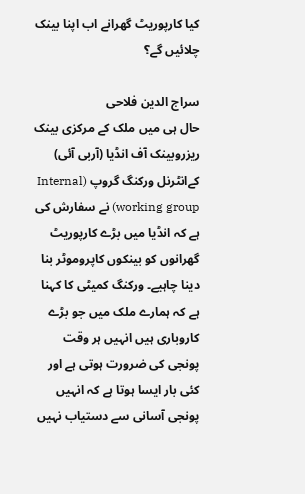کیا کارپوریٹ گھرانے اب اپنا بینک چلائیں گے؟

سراج الدین فلاحی
حال ہی میں ملک کے مرکزی بینک ریزروبینک آف انڈیا (آربی آئی) کےانٹرنل ورکنگ گروپ (Internal working group) نے سفارش کی ہے کہ انڈیا میں بڑے کارپوریٹ گھرانوں کو بینکوں کاپروموٹر بنا دینا چاہیے۔ ورکنگ کمیٹی کا کہنا ہے کہ ہمارے ملک میں جو بڑے کاروباری ہیں انہیں ہر وقت پونجی کی ضرورت ہوتی ہے اور کئی بار ایسا ہوتا ہے کہ انہیں پونجی آسانی سے دستیاب نہیں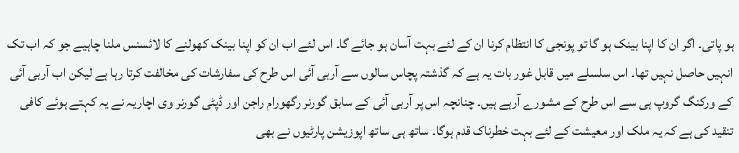ہو پاتی۔ اگر ان کا اپنا بینک ہو گا تو پونجی کا انتظام کرنا ان کے لئے بہت آسان ہو جائے گا۔ اس لئے اب ان کو اپنا بینک کھولنے کا لائسنس ملنا چاہیے جو کہ اب تک انہیں حاصل نہیں تھا۔ اس سلسلے میں قابل غور بات یہ ہے کہ گذشتہ پچاس سالوں سے آربی آئی اس طرح کی سفارشات کی مخالفت کرتا رہا ہے لیکن اب آربی آئی کے ورکنگ گروپ ہی سے اس طرح کے مشورے آرہے ہیں۔ چنانچہ اس پر آربی آئی کے سابق گورنر رگھورام راجن اور ڈپٹی گورنر وی اچاریہ نے یہ کہتے ہوئے کافی تنقید کی ہے کہ یہ ملک اور معیشت کے لئے بہت خطرناک قدم ہوگا۔ ساتھ ہی ساتھ اپوزیشن پارٹیوں نے بھی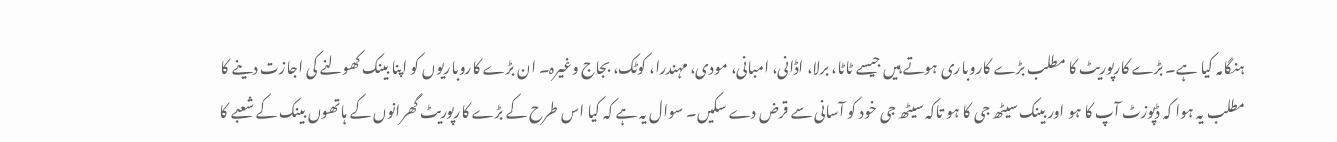ہنگامہ کیا ہے۔ بڑے کارپوریٹ کا مطلب بڑے کاروباری ہوتے ہیں جیسے ٹاٹا، برلا، اڈانی، امبانی، مودی، مہندرا، کوٹک، بجاج وغیرہ۔ ان بڑے کاروباریوں کو اپنا بینک کھولنے کی اجازت دینے کا مطلب یہ ہوا کہ ڈپوزٹ آپ کا ہو اور بینک سیٹھ جی کا ہو تاکہ سیٹھ جی خود کو آسانی سے قرض دے سکیں۔ سوال یہ ہے کہ کیا اس طرح کے بڑے کارپوریٹ گھرانوں کے ہاتھوں بینک کے شعبے کا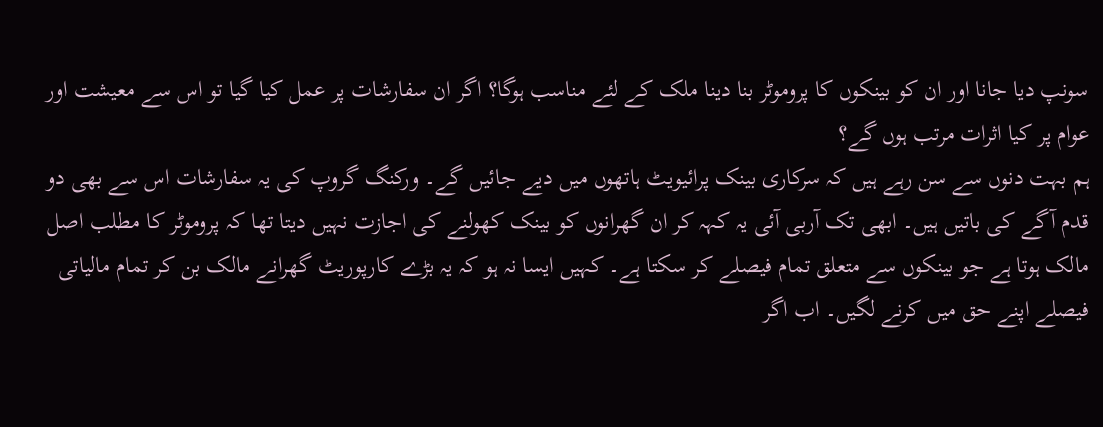سونپ دیا جانا اور ان کو بینکوں کا پروموٹر بنا دینا ملک کے لئے مناسب ہوگا؟ اگر ان سفارشات پر عمل کیا گیا تو اس سے معیشت اور عوام پر کیا اثرات مرتب ہوں گے؟
ہم بہت دنوں سے سن رہے ہیں کہ سرکاری بینک پرائیویٹ ہاتھوں میں دیے جائیں گے۔ ورکنگ گروپ کی یہ سفارشات اس سے بھی دو قدم آگے کی باتیں ہیں۔ ابھی تک آربی آئی یہ کہہ کر ان گھرانوں کو بینک کھولنے کی اجازت نہیں دیتا تھا کہ پروموٹر کا مطلب اصل مالک ہوتا ہے جو بینکوں سے متعلق تمام فیصلے کر سکتا ہے۔ کہیں ایسا نہ ہو کہ یہ بڑے کارپوریٹ گھرانے مالک بن کر تمام مالیاتی فیصلے اپنے حق میں کرنے لگیں۔ اب اگر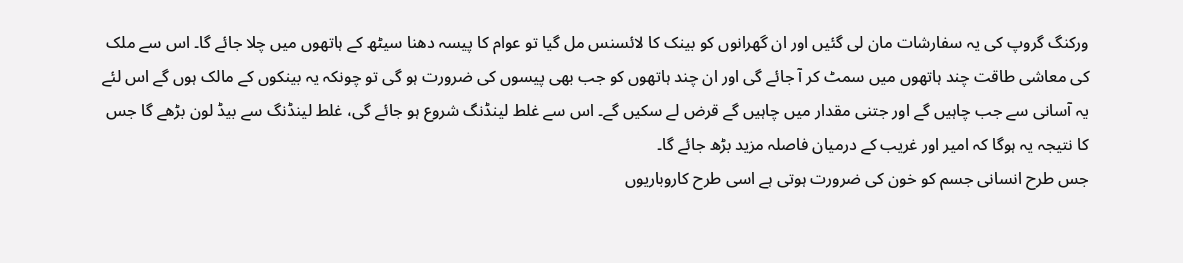ورکنگ گروپ کی یہ سفارشات مان لی گئیں اور ان گھرانوں کو بینک کا لائسنس مل گیا تو عوام کا پیسہ دھنا سیٹھ کے ہاتھوں میں چلا جائے گا۔ اس سے ملک کی معاشی طاقت چند ہاتھوں میں سمٹ کر آ جائے گی اور ان چند ہاتھوں کو جب بھی پیسوں کی ضرورت ہو گی تو چونکہ یہ بینکوں کے مالک ہوں گے اس لئے یہ آسانی سے جب چاہیں گے اور جتنی مقدار میں چاہیں گے قرض لے سکیں گے۔ اس سے غلط لینڈنگ شروع ہو جائے گی، غلط لینڈنگ سے بیڈ لون بڑھے گا جس کا نتیجہ یہ ہوگا کہ امیر اور غریب کے درمیان فاصلہ مزید بڑھ جائے گا۔
جس طرح انسانی جسم کو خون کی ضرورت ہوتی ہے اسی طرح کاروباریوں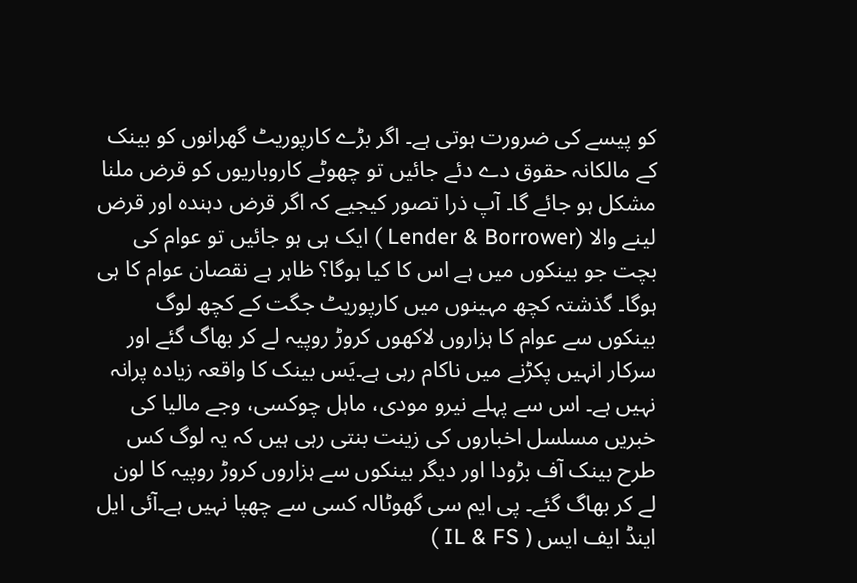کو پیسے کی ضرورت ہوتی ہے۔ اگر بڑے کارپوریٹ گھرانوں کو بینک کے مالکانہ حقوق دے دئے جائیں تو چھوٹے کاروباریوں کو قرض ملنا مشکل ہو جائے گا۔ آپ ذرا تصور کیجیے کہ اگر قرض دہندہ اور قرض لینے والا (Lender & Borrower ) ایک ہی ہو جائیں تو عوام کی بچت جو بینکوں میں ہے اس کا کیا ہوگا؟ ظاہر ہے نقصان عوام کا ہی ہوگا۔ گذشتہ کچھ مہینوں میں کارپوریٹ جگت کے کچھ لوگ بینکوں سے عوام کا ہزاروں لاکھوں کروڑ روپیہ لے کر بھاگ گئے اور سرکار انہیں پکڑنے میں ناکام رہی ہے۔یَس بینک کا واقعہ زیادہ پرانہ نہیں ہے۔ اس سے پہلے نیرو مودی، ماہل چوکسی، وجے مالیا کی خبریں مسلسل اخباروں کی زینت بنتی رہی ہیں کہ یہ لوگ کس طرح بینک آف بڑودا اور دیگر بینکوں سے ہزاروں کروڑ روپیہ کا لون لے کر بھاگ گئے۔ پی ایم سی گھوٹالہ کسی سے چھپا نہیں ہے۔آئی ایل اینڈ ایف ایس ( IL & FS )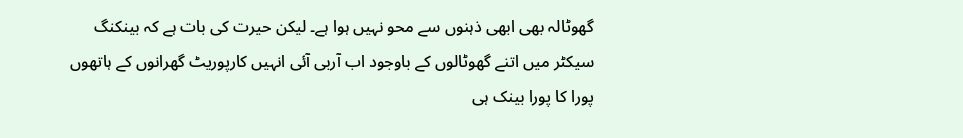گھوٹالہ بھی ابھی ذہنوں سے محو نہیں ہوا ہے۔ لیکن حیرت کی بات ہے کہ بینکنگ سیکٹر میں اتنے گھوٹالوں کے باوجود اب آربی آئی انہیں کارپوریٹ گھرانوں کے ہاتھوں پورا کا پورا بینک ہی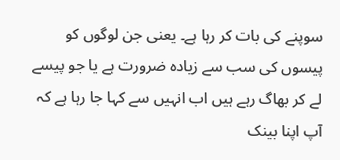سوپنے کی بات کر رہا ہے۔ یعنی جن لوگوں کو پیسوں کی سب سے زیادہ ضرورت ہے یا جو پیسے لے کر بھاگ رہے ہیں اب انہیں سے کہا جا رہا ہے کہ آپ اپنا بینک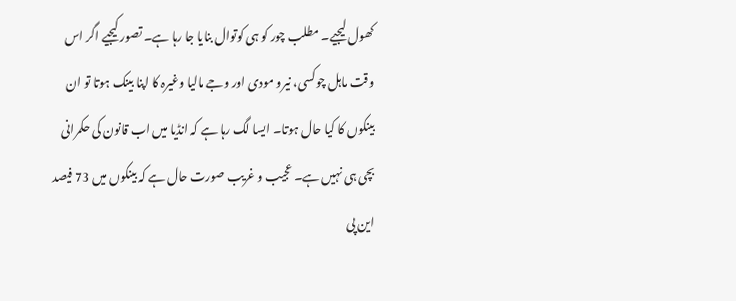کھول لیجیے۔ مطلب چور کو ہی کوتوال بنایا جا رہا ہے۔ تصور کیجیے اگر اس وقت ماہل چوکسی، نیرو مودی اور وجے مالیا وغیرہ کا اپنا بینک ہوتا تو ان بینکوں کا کیا حال ہوتا۔ ایسا لگ رہا ہے کہ انڈیا میں اب قانون کی حکمرانی بچی ہی نہیں ہے۔ عجیب و غریب صورت حال ہے کہ بینکوں میں 73 فیصد این پی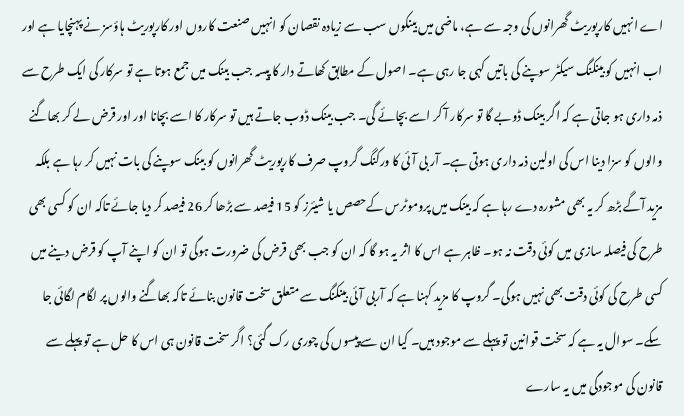اے انہیں کارپوریٹ گھرانوں کی وجہ سے ہے، ماضی میں بینکوں سب سے زیادہ نقصان کو انہیں صنعت کاروں اور کارپوریٹ ہاؤسز نے پہنچایا ہے اور اب انہیں کو بینکنگ سیکٹر سوپنے کی باتیں کہی جا رہی ہے۔ اصول کے مطابق کھاتے دار کا پیسہ جب بینک میں جمع ہوتا ہے تو سرکار کی ایک طرح سے ذمہ داری ہو جاتی ہے کہ اگر بینک ڈوبے گا تو سرکار آ کر اسے بچائے گی۔ جب بینک ڈوب جاتے ہیں تو سرکار کا اسے بچانا اور اور قرض لے کر بھاگنے والوں کو سزا دینا اس کی اولین ذمہ داری ہوتی ہے۔ آر بی آئی کا ورکنگ گروپ صرف کارپوریٹ گھرانوں کو بینک سوپنے کی بات نہیں کر رہا ہے بلکہ مزید آگے بڑھ کر یہ بھی مشورہ دے رہا ہے کہ بینک میں پروموٹرس کےحصص یا شیئرز کو 15 فیصد سے بڑھا کر 26 فیصد کر دیا جائے تاکہ ان کو کسی بھی طرح کی فیصلہ سازی میں کوئی دقت نہ ہو۔ ظاہر ہے اس کا اثر یہ ہو گا کہ ان کو جب بھی قرض کی ضرورت ہوگی تو ان کو اپنے آپ کو قرض دینے میں کسی طرح کی کوئی دقت بھی نہیں ہوگی۔ گروپ کا مزید کہنا ہے کہ آربی آئی بینکنگ سے متعلق سخت قانون بنائے تاکہ بھاگنے والوں پر لگام لگائی جا سکے۔ سوال یہ ہے کہ سخت قوانین تو پہلے سے موجود ہیں۔ کیا ان سے پیسوں کی چوری رک گئی؟ اگر سخت قانون ہی اس کا حل ہے تو پہلے سے قانون کی موجودگی میں یہ سارے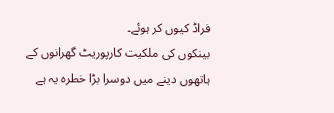فراڈ کیوں کر ہوئے۔
بینکوں کی ملکیت کارپوریٹ گھرانوں کے ہاتھوں دینے میں دوسرا بڑا خطرہ یہ ہے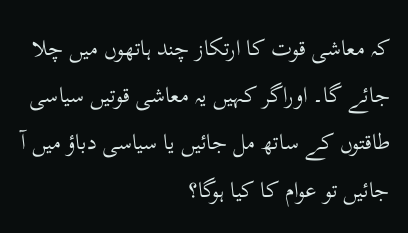کہ معاشی قوت کا ارتکاز چند ہاتھوں میں چلا جائے گا۔ اوراگر کہیں یہ معاشی قوتیں سیاسی طاقتوں کے ساتھ مل جائیں یا سیاسی دباؤ میں آ جائیں تو عوام کا کیا ہوگا؟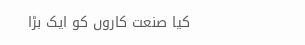کیا صنعت کاروں کو ایک بڑا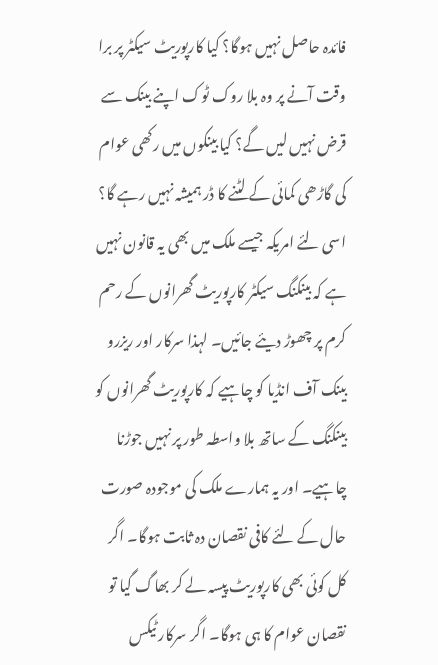فائدہ حاصل نہیں ہوگا؟ کیا کارپوریٹ سیکٹر پر برا وقت آنے پر وہ بلا روک ٹوک اپنے بینک سے قرض نہیں لیں گے؟ کیا بینکوں میں رکھی عوام کی گاڑھی کمائی کے لٹنے کا ڈر ہمیشہ نہیں رہے گا؟ اسی لئے امریکہ جیسے ملک میں بھی یہ قانون نہیں ہے کہ بینکنگ سیکٹر کارپوریٹ گھرانوں کے رحم کرم پر چھوڑ دیئے جائیں۔ لہذا سرکار اور ریزرو بینک آف انڈیا کو چاہیے کہ کارپوریٹ گھرانوں کو بینکنگ کے ساتھ بلا واسطہ طور پر نہیں جوڑنا چاہیے۔ اور یہ ہمارے ملک کی موجودہ صورت حال کے لئے کافی نقصان دہ ثابت ہوگا۔ اگر کل کوئی بھی کارپوریٹ پیسہ لے کر بھاگ گیا تو نقصان عوام کا ہی ہوگا۔ اگر سرکار ٹیکس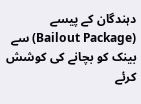دہندگان کے پیسے (Bailout Package) سے بینک کو بچانے کی کوشش کرئے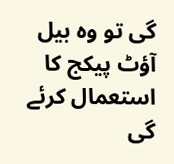گی تو وہ بیل آؤٹ پیکج کا استعمال کرئے گی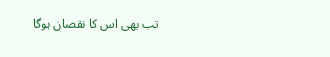تب بھی اس کا نقصان ہوگا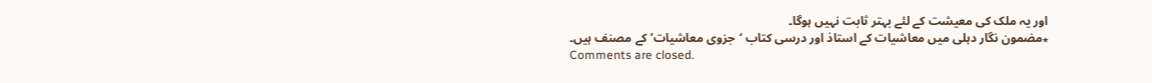اور یہ ملک کی معیشت کے لئے بہتر ثابت نہیں ہوگا۔
٭مضمون نگار دہلی میں معاشیات کے استاذ اور درسی کتاب ‘جزوی معاشیات’ کے مصنف ہیں۔
Comments are closed.